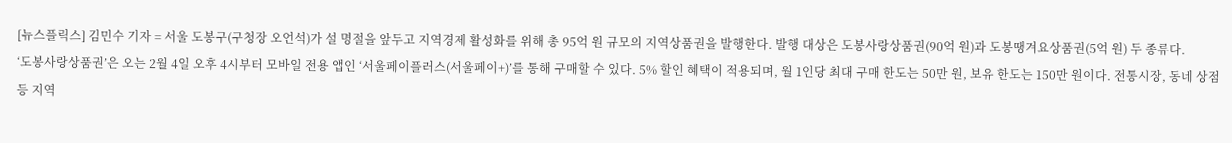[뉴스플릭스] 김민수 기자 = 서울 도봉구(구청장 오언석)가 설 명절을 앞두고 지역경제 활성화를 위해 총 95억 원 규모의 지역상품권을 발행한다. 발행 대상은 도봉사랑상품권(90억 원)과 도봉땡겨요상품권(5억 원) 두 종류다.
‘도봉사랑상품권’은 오는 2월 4일 오후 4시부터 모바일 전용 앱인 ‘서울페이플러스(서울페이+)’를 통해 구매할 수 있다. 5% 할인 혜택이 적용되며, 월 1인당 최대 구매 한도는 50만 원, 보유 한도는 150만 원이다. 전통시장, 동네 상점 등 지역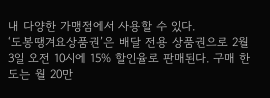내 다양한 가맹점에서 사용할 수 있다.
‘도봉땡겨요상품권’은 배달 전용 상품권으로 2월 3일 오전 10시에 15% 할인율로 판매된다. 구매 한도는 월 20만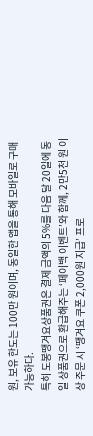원, 보유 한도는 100만 원이며, 동일한 앱을 통해 모바일로 구매 가능하다.
특히 도봉땡겨요상품권은 결제 금액의 5%를 다음 달 20일에 동일 상품권으로 환급해주는 ‘페이백 이벤트’와 함께, 2만5천 원 이상 주문 시 ‘땡겨요 쿠폰 2,000원 지급’ 프로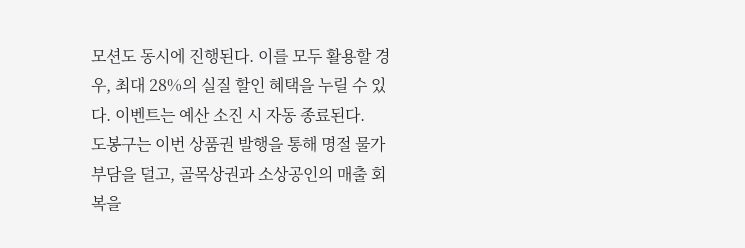모션도 동시에 진행된다. 이를 모두 활용할 경우, 최대 28%의 실질 할인 혜택을 누릴 수 있다. 이벤트는 예산 소진 시 자동 종료된다.
도봉구는 이번 상품권 발행을 통해 명절 물가 부담을 덜고, 골목상권과 소상공인의 매출 회복을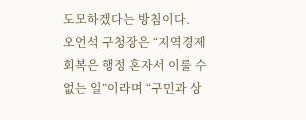도모하겠다는 방침이다.
오언석 구청장은 “지역경제 회복은 행정 혼자서 이룰 수 없는 일”이라며 “구민과 상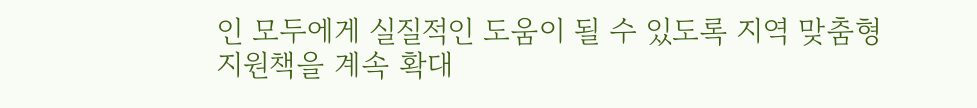인 모두에게 실질적인 도움이 될 수 있도록 지역 맞춤형 지원책을 계속 확대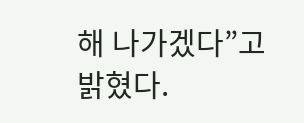해 나가겠다”고 밝혔다.